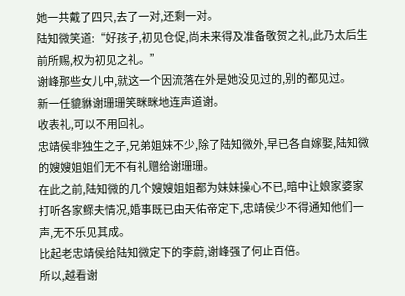她一共戴了四只,去了一对,还剩一对。
陆知微笑道:“好孩子,初见仓促,尚未来得及准备敬贺之礼,此乃太后生前所赐,权为初见之礼。”
谢峰那些女儿中,就这一个因流落在外是她没见过的,别的都见过。
新一任貔貅谢珊珊笑眯眯地连声道谢。
收表礼,可以不用回礼。
忠靖侯非独生之子,兄弟姐妹不少,除了陆知微外,早已各自嫁娶,陆知微的嫂嫂姐姐们无不有礼赠给谢珊珊。
在此之前,陆知微的几个嫂嫂姐姐都为妹妹操心不已,暗中让娘家婆家打听各家鳏夫情况,婚事既已由天佑帝定下,忠靖侯少不得通知他们一声,无不乐见其成。
比起老忠靖侯给陆知微定下的李蔚,谢峰强了何止百倍。
所以,越看谢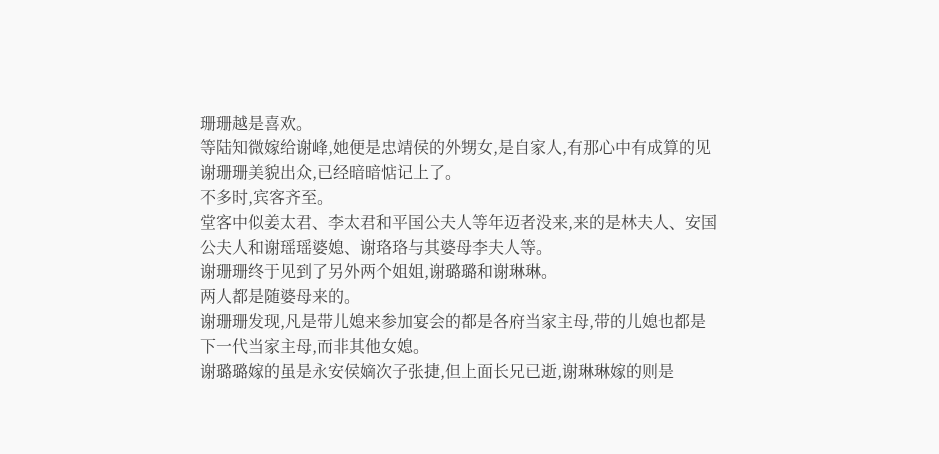珊珊越是喜欢。
等陆知微嫁给谢峰,她便是忠靖侯的外甥女,是自家人,有那心中有成算的见谢珊珊美貌出众,已经暗暗惦记上了。
不多时,宾客齐至。
堂客中似姜太君、李太君和平国公夫人等年迈者没来,来的是林夫人、安国公夫人和谢瑶瑶婆媳、谢珞珞与其婆母李夫人等。
谢珊珊终于见到了另外两个姐姐,谢璐璐和谢琳琳。
两人都是随婆母来的。
谢珊珊发现,凡是带儿媳来参加宴会的都是各府当家主母,带的儿媳也都是下一代当家主母,而非其他女媳。
谢璐璐嫁的虽是永安侯嫡次子张捷,但上面长兄已逝,谢琳琳嫁的则是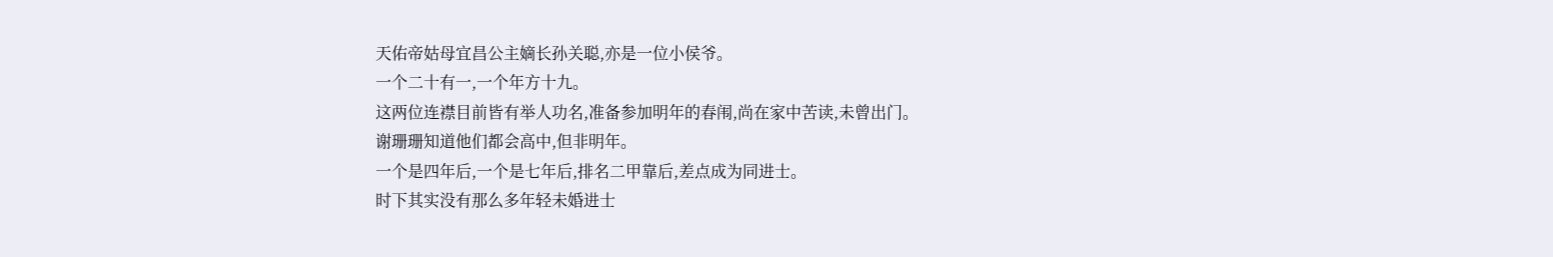天佑帝姑母宜昌公主嫡长孙关聪,亦是一位小侯爷。
一个二十有一,一个年方十九。
这两位连襟目前皆有举人功名,准备参加明年的春闱,尚在家中苦读,未曾出门。
谢珊珊知道他们都会高中,但非明年。
一个是四年后,一个是七年后,排名二甲靠后,差点成为同进士。
时下其实没有那么多年轻未婚进士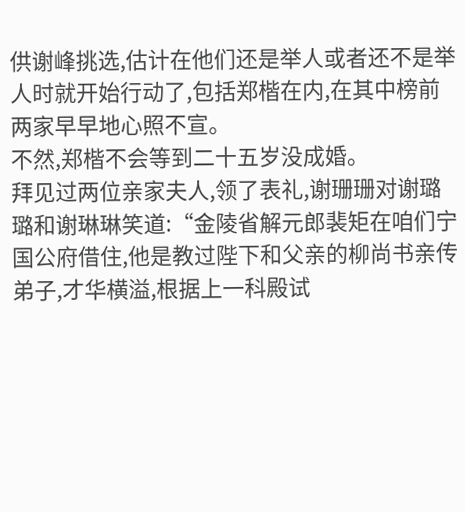供谢峰挑选,估计在他们还是举人或者还不是举人时就开始行动了,包括郑楷在内,在其中榜前两家早早地心照不宣。
不然,郑楷不会等到二十五岁没成婚。
拜见过两位亲家夫人,领了表礼,谢珊珊对谢璐璐和谢琳琳笑道:“金陵省解元郎裴矩在咱们宁国公府借住,他是教过陛下和父亲的柳尚书亲传弟子,才华横溢,根据上一科殿试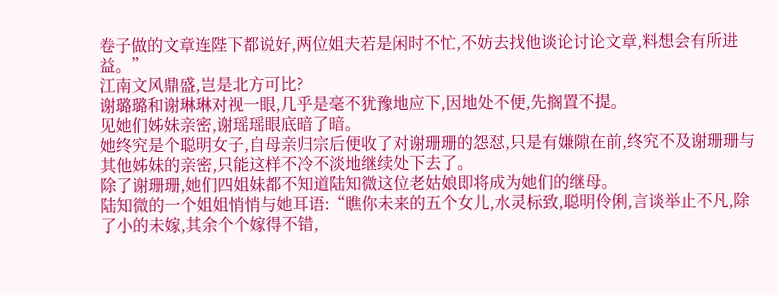卷子做的文章连陛下都说好,两位姐夫若是闲时不忙,不妨去找他谈论讨论文章,料想会有所进益。”
江南文风鼎盛,岂是北方可比?
谢璐璐和谢琳琳对视一眼,几乎是毫不犹豫地应下,因地处不便,先搁置不提。
见她们姊妹亲密,谢瑶瑶眼底暗了暗。
她终究是个聪明女子,自母亲归宗后便收了对谢珊珊的怨怼,只是有嫌隙在前,终究不及谢珊珊与其他姊妹的亲密,只能这样不冷不淡地继续处下去了。
除了谢珊珊,她们四姐妹都不知道陆知微这位老姑娘即将成为她们的继母。
陆知微的一个姐姐悄悄与她耳语:“瞧你未来的五个女儿,水灵标致,聪明伶俐,言谈举止不凡,除了小的未嫁,其余个个嫁得不错,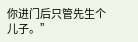你进门后只管先生个儿子。”